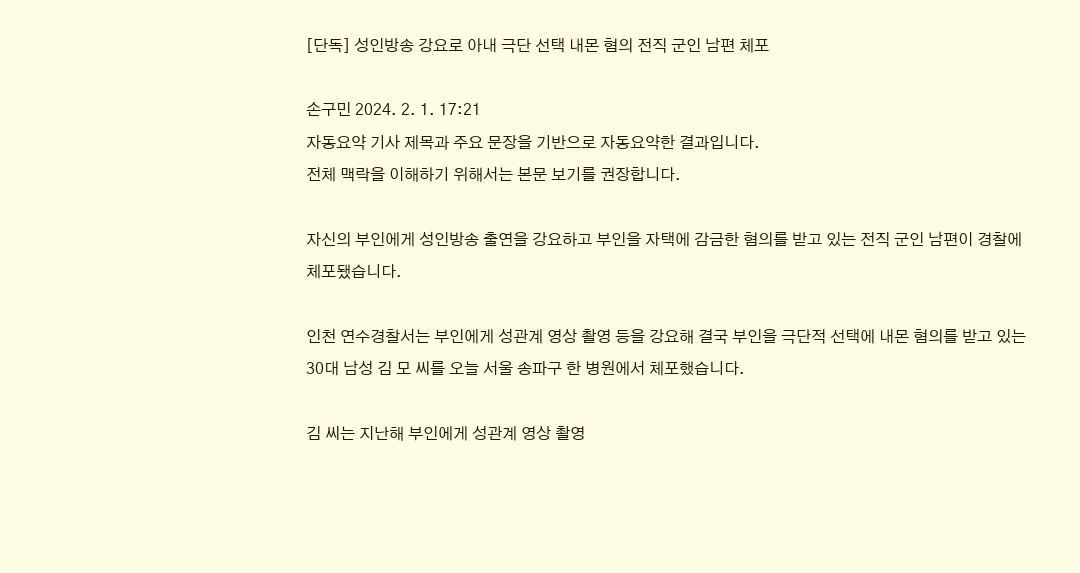[단독] 성인방송 강요로 아내 극단 선택 내몬 혐의 전직 군인 남편 체포

손구민 2024. 2. 1. 17:21
자동요약 기사 제목과 주요 문장을 기반으로 자동요약한 결과입니다.
전체 맥락을 이해하기 위해서는 본문 보기를 권장합니다.

자신의 부인에게 성인방송 출연을 강요하고 부인을 자택에 감금한 혐의를 받고 있는 전직 군인 남편이 경찰에 체포됐습니다.

인천 연수경찰서는 부인에게 성관계 영상 촬영 등을 강요해 결국 부인을 극단적 선택에 내몬 혐의를 받고 있는 30대 남성 김 모 씨를 오늘 서울 송파구 한 병원에서 체포했습니다.

김 씨는 지난해 부인에게 성관계 영상 촬영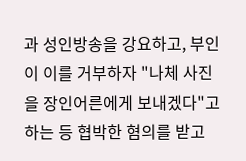과 성인방송을 강요하고, 부인이 이를 거부하자 "나체 사진을 장인어른에게 보내겠다"고 하는 등 협박한 혐의를 받고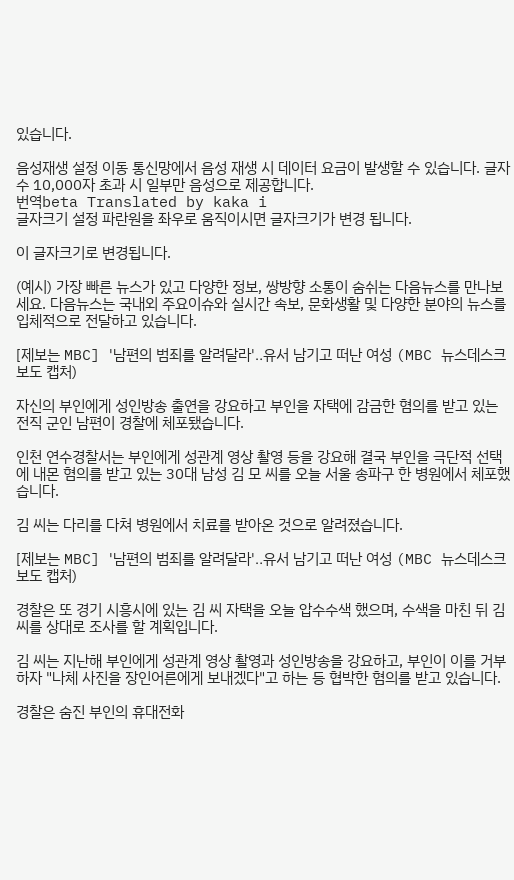있습니다.

음성재생 설정 이동 통신망에서 음성 재생 시 데이터 요금이 발생할 수 있습니다. 글자 수 10,000자 초과 시 일부만 음성으로 제공합니다.
번역beta Translated by kaka i
글자크기 설정 파란원을 좌우로 움직이시면 글자크기가 변경 됩니다.

이 글자크기로 변경됩니다.

(예시) 가장 빠른 뉴스가 있고 다양한 정보, 쌍방향 소통이 숨쉬는 다음뉴스를 만나보세요. 다음뉴스는 국내외 주요이슈와 실시간 속보, 문화생활 및 다양한 분야의 뉴스를 입체적으로 전달하고 있습니다.

[제보는 MBC] '남편의 범죄를 알려달라'‥유서 남기고 떠난 여성 (MBC 뉴스데스크 보도 캡처)

자신의 부인에게 성인방송 출연을 강요하고 부인을 자택에 감금한 혐의를 받고 있는 전직 군인 남편이 경찰에 체포됐습니다.

인천 연수경찰서는 부인에게 성관계 영상 촬영 등을 강요해 결국 부인을 극단적 선택에 내몬 혐의를 받고 있는 30대 남성 김 모 씨를 오늘 서울 송파구 한 병원에서 체포했습니다.

김 씨는 다리를 다쳐 병원에서 치료를 받아온 것으로 알려졌습니다.

[제보는 MBC] '남편의 범죄를 알려달라'‥유서 남기고 떠난 여성 (MBC 뉴스데스크 보도 캡처)

경찰은 또 경기 시흥시에 있는 김 씨 자택을 오늘 압수수색 했으며, 수색을 마친 뒤 김 씨를 상대로 조사를 할 계획입니다.

김 씨는 지난해 부인에게 성관계 영상 촬영과 성인방송을 강요하고, 부인이 이를 거부하자 "나체 사진을 장인어른에게 보내겠다"고 하는 등 협박한 혐의를 받고 있습니다.

경찰은 숨진 부인의 휴대전화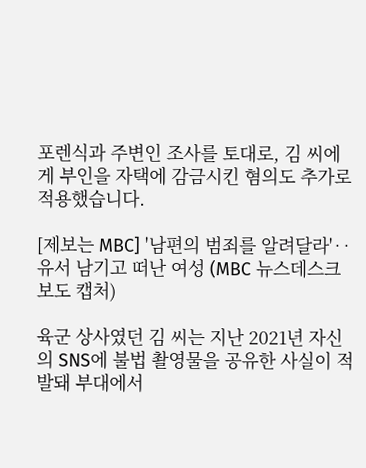포렌식과 주변인 조사를 토대로, 김 씨에게 부인을 자택에 감금시킨 혐의도 추가로 적용했습니다.

[제보는 MBC] '남편의 범죄를 알려달라'‥유서 남기고 떠난 여성 (MBC 뉴스데스크 보도 캡처)

육군 상사였던 김 씨는 지난 2021년 자신의 SNS에 불법 촬영물을 공유한 사실이 적발돼 부대에서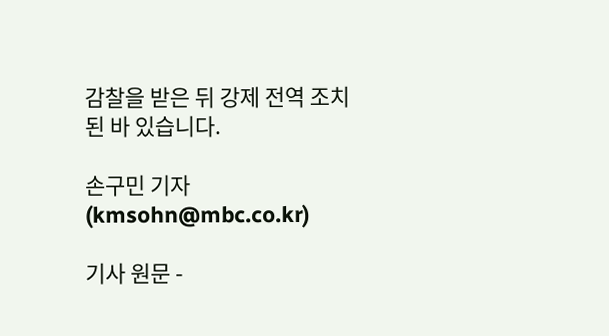감찰을 받은 뒤 강제 전역 조치된 바 있습니다.

손구민 기자(kmsohn@mbc.co.kr)

기사 원문 -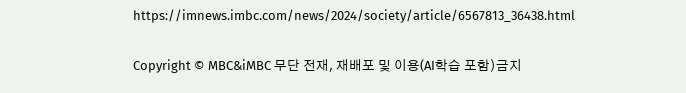https://imnews.imbc.com/news/2024/society/article/6567813_36438.html

Copyright © MBC&iMBC 무단 전재, 재배포 및 이용(AI학습 포함)금지